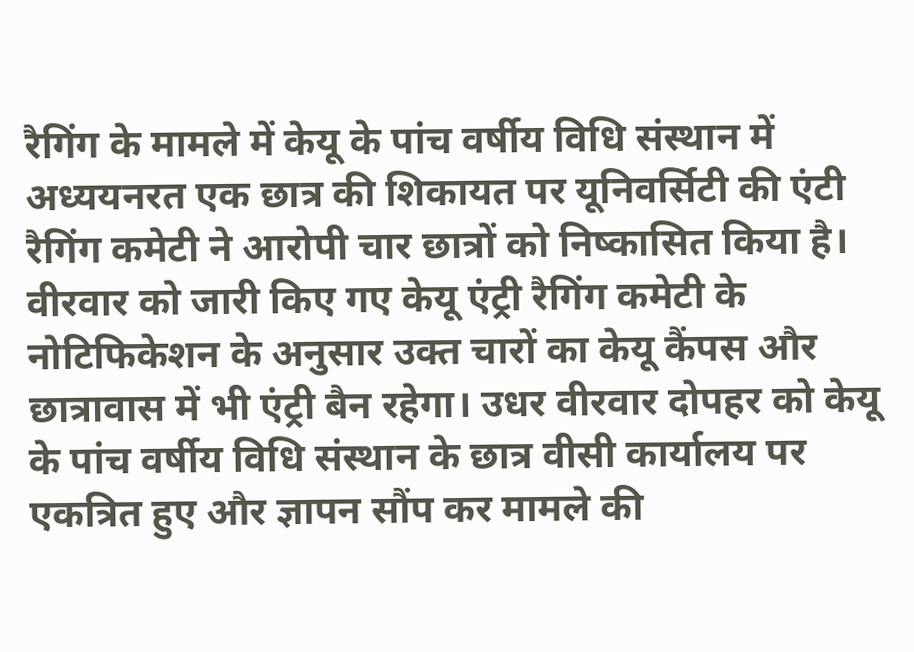रैगिंग के मामले में केयू के पांच वर्षीय विधि संस्थान में अध्ययनरत एक छात्र की शिकायत पर यूनिवर्सिटी की एंटी रैगिंग कमेटी ने आरोपी चार छात्रों को निष्कासित किया है। वीरवार को जारी किए गए केयू एंट्री रैगिंग कमेटी के नोटिफिकेशन के अनुसार उक्त चारों का केयू कैंपस और छात्रावास में भी एंट्री बैन रहेगा। उधर वीरवार दोपहर को केयू के पांच वर्षीय विधि संस्थान के छात्र वीसी कार्यालय पर एकत्रित हुए और ज्ञापन सौंप कर मामले की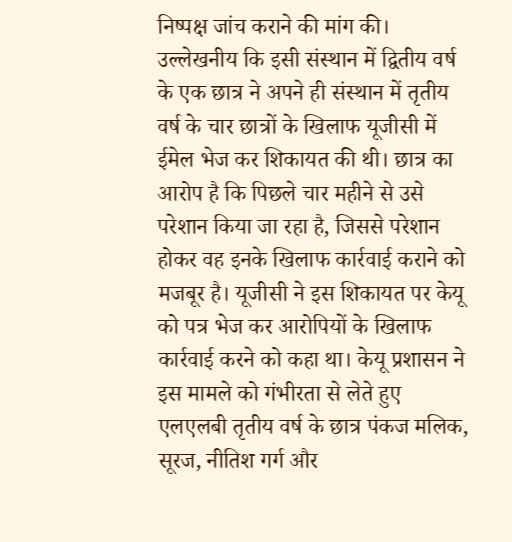निष्पक्ष जांच कराने की मांग की।
उल्लेखनीय कि इसी संस्थान में द्वितीय वर्ष के एक छात्र ने अपने ही संस्थान में तृतीय वर्ष के चार छात्रों के खिलाफ यूजीसी में ईमेल भेज कर शिकायत की थी। छात्र का आरोप है कि पिछले चार महीने से उसे परेशान किया जा रहा है, जिससे परेशान होकर वह इनके खिलाफ कार्रवाई कराने को मजबूर है। यूजीसी ने इस शिकायत पर केयू को पत्र भेज कर आरोपियों के खिलाफ कार्रवाई करने को कहा था। केयू प्रशासन ने इस मामले को गंभीरता से लेते हुए एलएलबी तृतीय वर्ष के छात्र पंकज मलिक, सूरज, नीतिश गर्ग और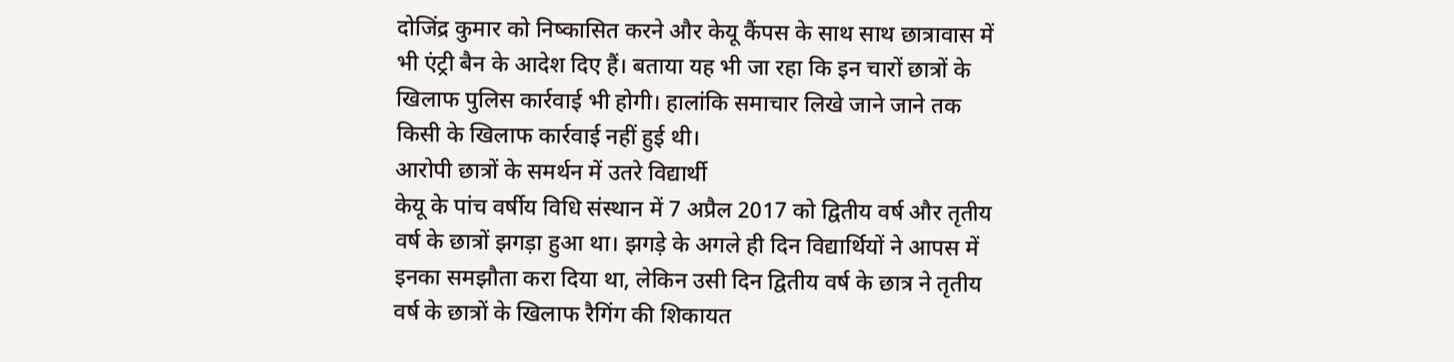दोजिंद्र कुमार को निष्कासित करने और केयू कैंपस के साथ साथ छात्रावास में भी एंट्री बैन के आदेश दिए हैं। बताया यह भी जा रहा कि इन चारों छात्रों के खिलाफ पुलिस कार्रवाई भी होगी। हालांकि समाचार लिखे जाने जाने तक किसी के खिलाफ कार्रवाई नहीं हुई थी।
आरोपी छात्रों के समर्थन में उतरे विद्यार्थी
केयू के पांच वर्षीय विधि संस्थान में 7 अप्रैल 2017 को द्वितीय वर्ष और तृतीय वर्ष के छात्रों झगड़ा हुआ था। झगड़े के अगले ही दिन विद्यार्थियों ने आपस में इनका समझौता करा दिया था, लेकिन उसी दिन द्वितीय वर्ष के छात्र ने तृतीय वर्ष के छात्रों के खिलाफ रैगिंग की शिकायत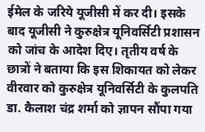ईमेल के जरिये यूजीसी में कर दी। इसके बाद यूजीसी ने कुरुक्षेत्र यूनिवर्सिटी प्रशासन को जांच के आदेश दिए। तृतीय वर्ष के छात्रों ने बताया कि इस शिकायत को लेकर वीरवार को कुरुक्षेत्र यूनिवर्सिटी के कुलपति डा. कैलाश चंद्र शर्मा को ज्ञापन सौंपा गया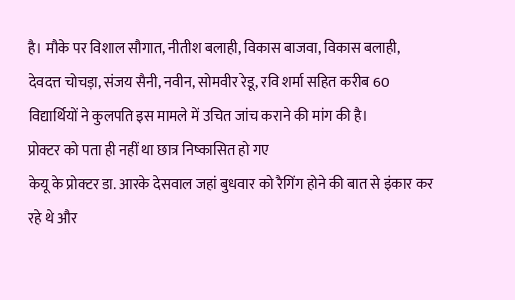है। मौके पर विशाल सौगात, नीतीश बलाही, विकास बाजवा, विकास बलाही, देवदत्त चोचड़ा, संजय सैनी, नवीन, सोमवीर रेडू, रवि शर्मा सहित करीब 60 विद्यार्थियों ने कुलपति इस मामले में उचित जांच कराने की मांग की है।
प्रोक्टर को पता ही नहीं था छात्र निष्कासित हो गए
केयू के प्रोक्टर डा. आरके देसवाल जहां बुधवार को रैगिंग होने की बात से इंकार कर रहे थे और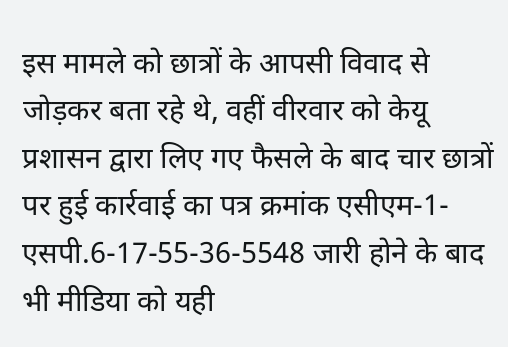इस मामले को छात्रों के आपसी विवाद से जोड़कर बता रहे थे, वहीं वीरवार को केयू प्रशासन द्वारा लिए गए फैसले के बाद चार छात्रों पर हुई कार्रवाई का पत्र क्रमांक एसीएम-1-एसपी.6-17-55-36-5548 जारी होने के बाद भी मीडिया को यही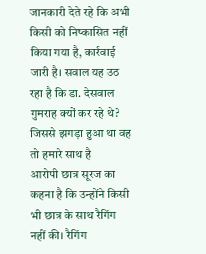जानकारी देते रहे कि अभी किसी को निष्कासित नहीं किया गया है, कार्रवाई जारी है। सवाल यह उठ रहा है कि डा. देसवाल गुमराह क्यों कर रहे थे?
जिससे झगड़ा हुआ था वह तो हमारे साथ है
आरोपी छात्र सूरज का कहना है कि उन्होंने किसी भी छात्र के साथ रैगिंग नहीं की। रैगिंग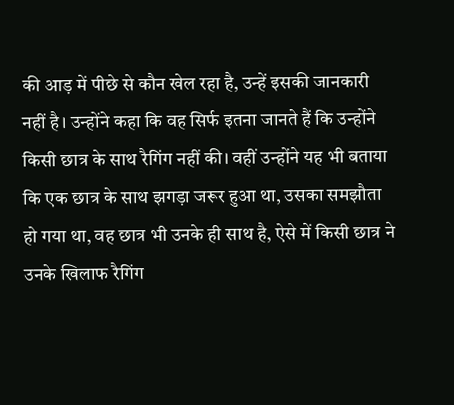की आड़ में पीछे से कौन खेल रहा है, उन्हें इसकी जानकारी नहीं है। उन्होंने कहा कि वह सिर्फ इतना जानते हैं कि उन्होंने किसी छात्र के साथ रैगिंग नहीं की। वहीं उन्होंने यह भी बताया कि एक छात्र के साथ झगड़ा जरूर हुआ था, उसका समझौता हो गया था, वह छात्र भी उनके ही साथ है, ऐसे में किसी छात्र ने उनके खिलाफ रैगिंग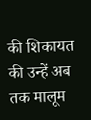की शिकायत की उन्हें अब तक मालूम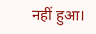नहीं हुआ।